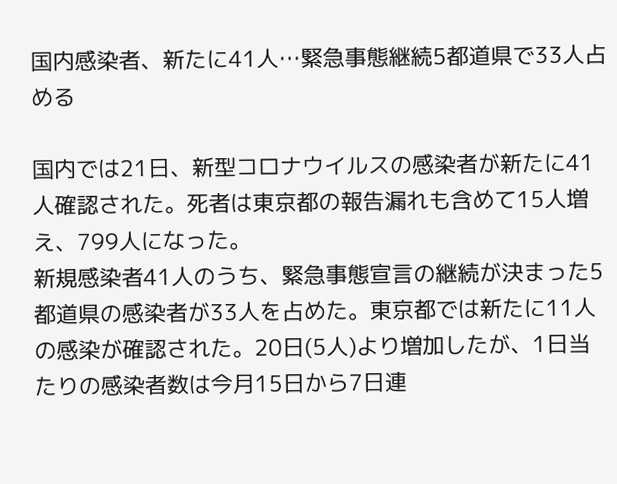国内感染者、新たに41人…緊急事態継続5都道県で33人占める

国内では21日、新型コロナウイルスの感染者が新たに41人確認された。死者は東京都の報告漏れも含めて15人増え、799人になった。
新規感染者41人のうち、緊急事態宣言の継続が決まった5都道県の感染者が33人を占めた。東京都では新たに11人の感染が確認された。20日(5人)より増加したが、1日当たりの感染者数は今月15日から7日連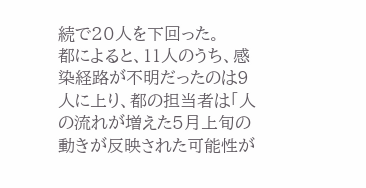続で20人を下回った。
都によると、11人のうち、感染経路が不明だったのは9人に上り、都の担当者は「人の流れが増えた5月上旬の動きが反映された可能性が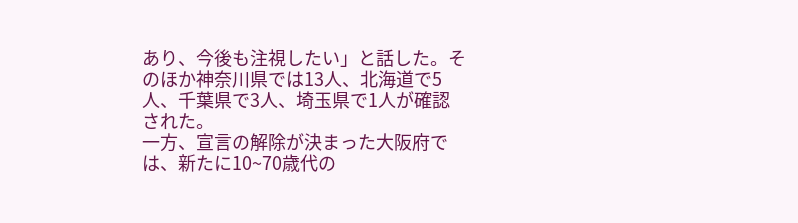あり、今後も注視したい」と話した。そのほか神奈川県では13人、北海道で5人、千葉県で3人、埼玉県で1人が確認された。
一方、宣言の解除が決まった大阪府では、新たに10~70歳代の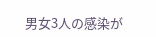男女3人の感染が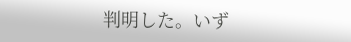判明した。いず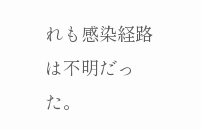れも感染経路は不明だった。